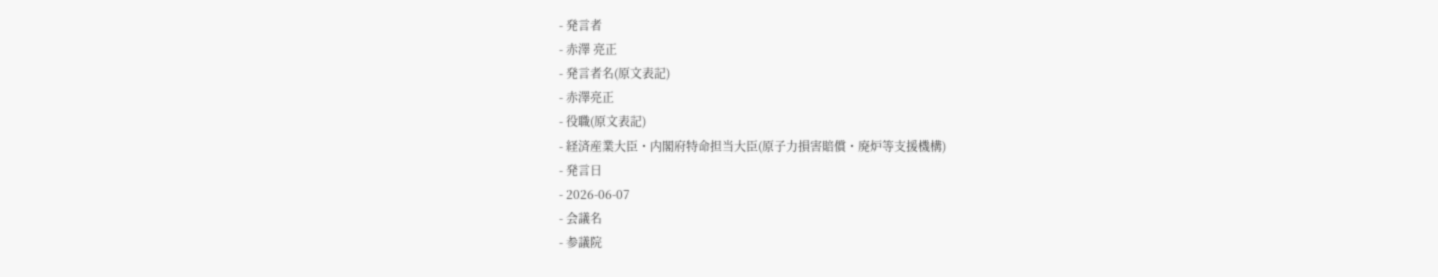- 発言者
- 赤澤 亮正
- 発言者名(原文表記)
- 赤澤亮正
- 役職(原文表記)
- 経済産業大臣・内閣府特命担当大臣(原子力損害賠償・廃炉等支援機構)
- 発言日
- 2026-06-07
- 会議名
- 参議院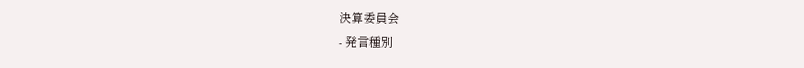決算委員会
- 発言種別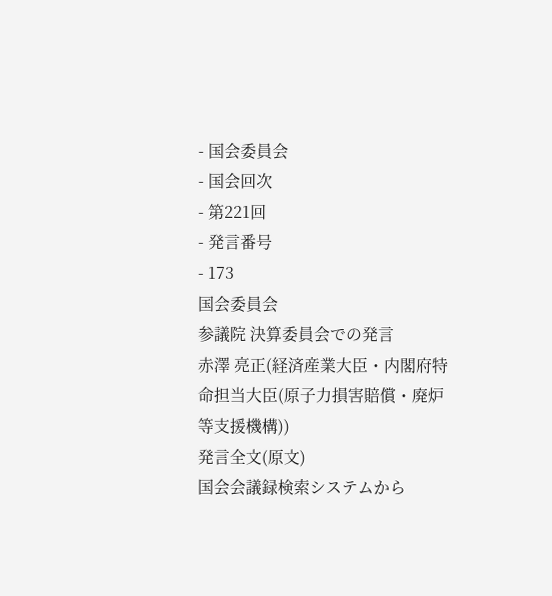- 国会委員会
- 国会回次
- 第221回
- 発言番号
- 173
国会委員会
参議院 決算委員会での発言
赤澤 亮正(経済産業大臣・内閣府特命担当大臣(原子力損害賠償・廃炉等支援機構))
発言全文(原文)
国会会議録検索システムから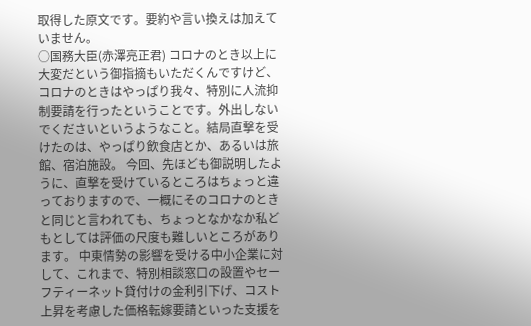取得した原文です。要約や言い換えは加えていません。
○国務大臣(赤澤亮正君) コロナのとき以上に大変だという御指摘もいただくんですけど、コロナのときはやっぱり我々、特別に人流抑制要請を行ったということです。外出しないでくださいというようなこと。結局直撃を受けたのは、やっぱり飲食店とか、あるいは旅館、宿泊施設。 今回、先ほども御説明したように、直撃を受けているところはちょっと違っておりますので、一概にそのコロナのときと同じと言われても、ちょっとなかなか私どもとしては評価の尺度も難しいところがあります。 中東情勢の影響を受ける中小企業に対して、これまで、特別相談窓口の設置やセーフティーネット貸付けの金利引下げ、コスト上昇を考慮した価格転嫁要請といった支援を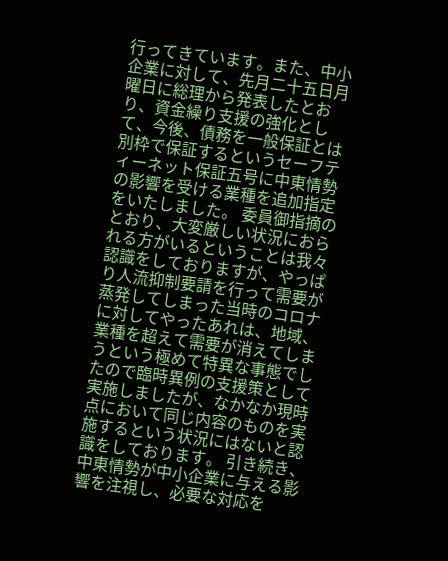行ってきています。また、中小企業に対して、先月二十五日月曜日に総理から発表したとおり、資金繰り支援の強化として、今後、債務を一般保証とは別枠で保証するというセーフティーネット保証五号に中東情勢の影響を受ける業種を追加指定をいたしました。 委員御指摘のとおり、大変厳しい状況におられる方がいるということは我々認識をしておりますが、やっぱり人流抑制要請を行って需要が蒸発してしまった当時のコロナに対してやったあれは、地域、業種を超えて需要が消えてしまうという極めて特異な事態でしたので臨時異例の支援策として実施しましたが、なかなか現時点において同じ内容のものを実施するという状況にはないと認識をしております。 引き続き、中東情勢が中小企業に与える影響を注視し、必要な対応を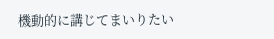機動的に講じてまいりたい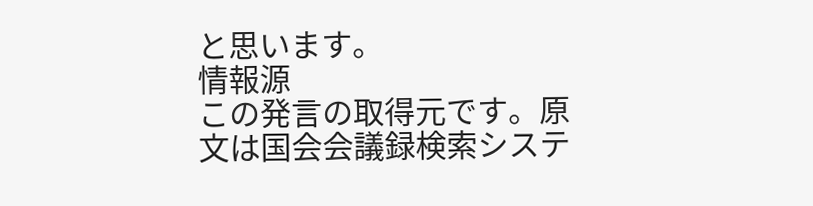と思います。
情報源
この発言の取得元です。原文は国会会議録検索システ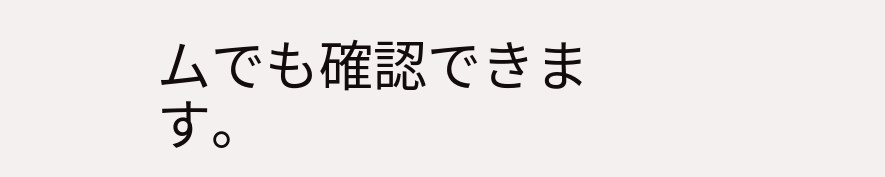ムでも確認できます。